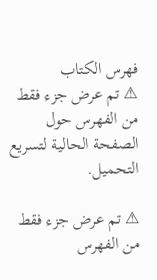فهرس الكتاب
⚠ تم عرض جزء فقط من الفهرس حول الصفحة الحالية لتسريع التحميل.

⚠ تم عرض جزء فقط من الفهرس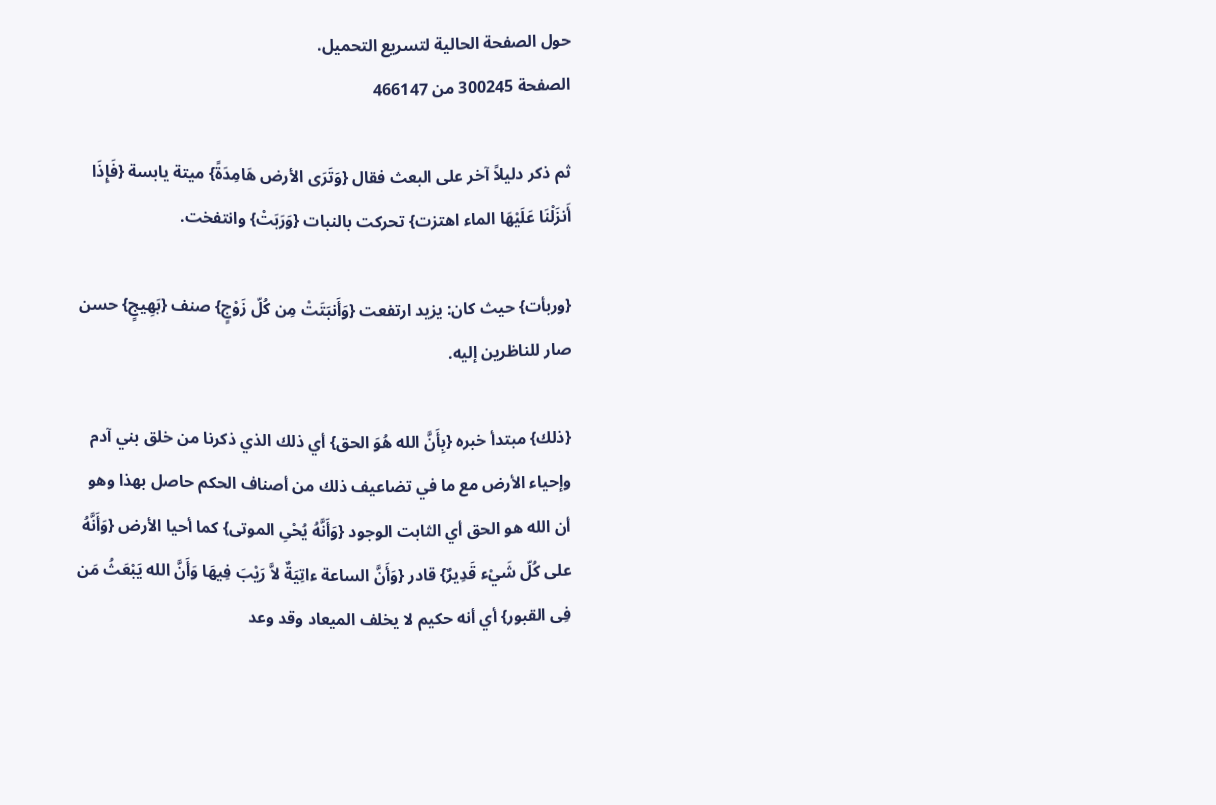حول الصفحة الحالية لتسريع التحميل.
الصفحة 300245 من 466147

ثم ذكر دليلاً آخر على البعث فقال {وَتَرَى الأرض هَامِدَةً} ميتة يابسة {فَإِذَا أَنزَلْنَا عَلَيْهَا الماء اهتزت} تحركت بالنبات {وَرَبَتْ} وانتفخت.

{وربأت} حيث كان: يزيد ارتفعت {وَأَنبَتَتْ مِن كُلّ زَوْجٍ} صنف {بَهِيجٍ} حسن صار للناظرين إليه.

{ذلك} مبتدأ خبره {بِأَنَّ الله هُوَ الحق} أي ذلك الذي ذكرنا من خلق بني آدم وإحياء الأرض مع ما في تضاعيف ذلك من أصناف الحكم حاصل بهذا وهو أن الله هو الحق أي الثابت الوجود {وَأَنَّهُ يُحْىِ الموتى} كما أحيا الأرض {وَأَنَّهُ على كُلّ شَيْء قَدِيرٌ} قادر {وَأَنَّ الساعة ءاتِيَةٌ لاَّ رَيْبَ فِيهَا وَأَنَّ الله يَبْعَثُ مَن فِى القبور} أي أنه حكيم لا يخلف الميعاد وقد وعد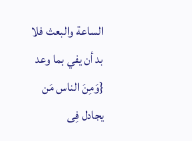الساعة والبعث فلا بد أن يفي بما وعد {وَمِنَ الناس مَن يجادل فِى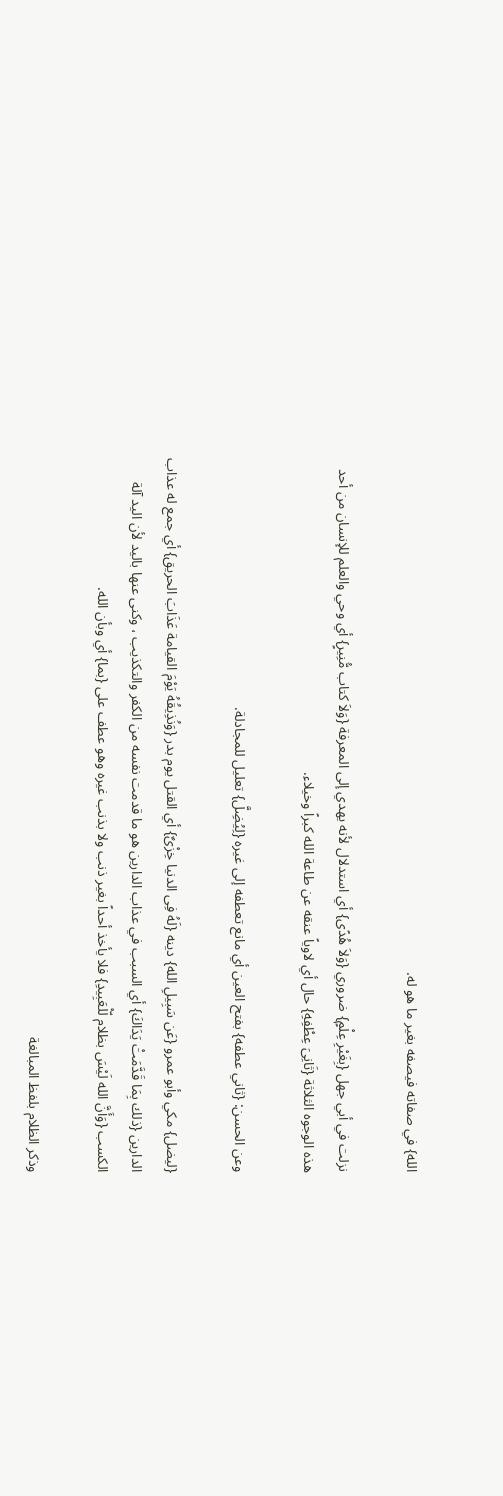الله} في صفاته فيصفه بغير ما هو له.

نزلت في أبي جهل {بِغَيْرِ عِلْمٍ} ضروري {وَلاَ هُدًى} أي استدلال لأنه يهدي إلى المعرفة {وَلاَ كتاب مُّنِيرٍ} أي وحي والعلم للإنسان من أحد هذه الوجوه الثلاثة {ثَانِىَ عِطْفِهِ} حال أي لاوياً عنقه عن طاعة الله كبراً وخيلاء.

وعن الحسن: {ثاني عطفه} بفتح العين أي مانع تعطفه إلى غيره {لِيُضِلَّ} تعليل للمجادلة.

{ليضل} مكي وأبو عمرو {عَن سَبِيلِ الله} دينه {لَهُ فِى الدنيا خِزْىٌ} أي القتل يوم بدر {وَنُذِيقُهُ يَوْمَ القيامة عَذَابَ الحريق} أي جمع له عذاب الدارين {ذلك بِمَا قَدَّمَتْ يَدَاكَ} أي السبب في عذاب الدارين هو ما قدمت نفسه من الكفر والتكذيب ، وكنى عنها باليد لأن اليد آلة الكسب {وَأَنَّ الله لَيْسَ بظلام لّلْعَبِيدِ} فلا يأخذ أحداً بغير ذنب ولا بذنب غيره وهو عطف على {بما} أي وبأن الله.

وذكر الظلام بلفظ المبالغة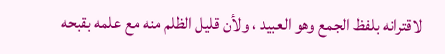لاقترانه بلفظ الجمع وهو العبيد ، ولأن قليل الظلم منه مع علمه بقبحه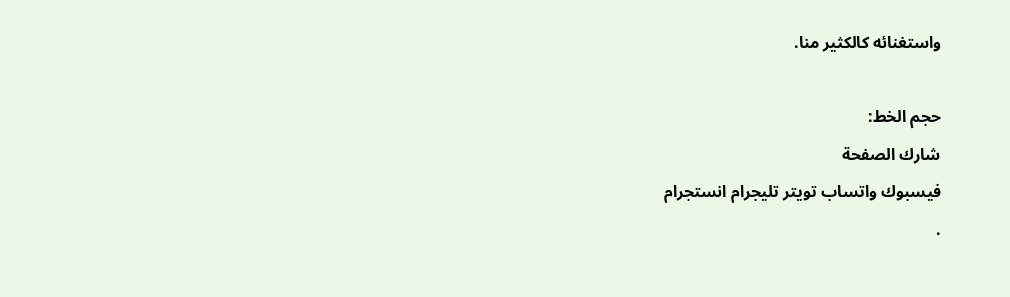واستغنائه كالكثير منا.

حجم الخط:
شارك الصفحة
فيسبوك واتساب تويتر تليجرام انستجرام
.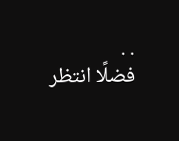. .
فضلًا انتظر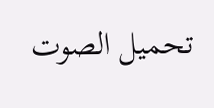تحميل الصوت